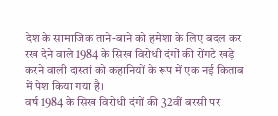देश के सामाजिक ताने-बाने को हमेशा के लिए बदल कर रख देने वाले 1984 के सिख विरोधी दंगों की रोंगटे खड़े करने वाली दास्तां को कहानियों के रूप में एक नई किताब में पेश किया गया है।
वर्ष 1984 के सिख विरोधी दंगों की 32वीं बरसी पर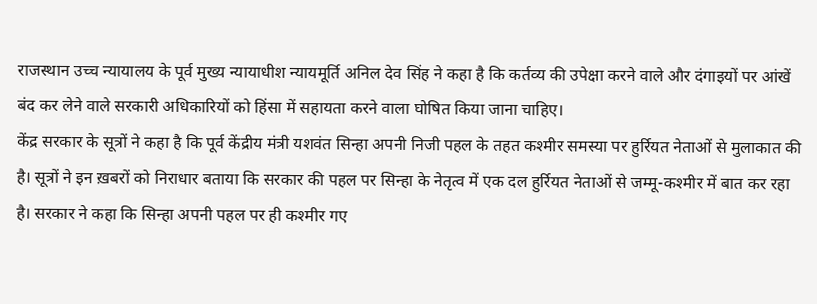राजस्थान उच्च न्यायालय के पूर्व मुख्य न्यायाधीश न्यायमूर्ति अनिल देव सिंह ने कहा है कि कर्तव्य की उपेक्षा करने वाले और दंगाइयों पर आंखें बंद कर लेने वाले सरकारी अधिकारियों को हिंसा में सहायता करने वाला घोषित किया जाना चाहिए।
केंद्र सरकार के सूत्रों ने कहा है कि पूर्व केंद्रीय मंत्री यशवंत सिन्हा अपनी निजी पहल के तहत कश्मीर समस्या पर हुर्रियत नेताओं से मुलाकात की है। सूत्रों ने इन ख़बरों को निराधार बताया कि सरकार की पहल पर सिन्हा के नेतृत्व में एक दल हुर्रियत नेताओं से जम्मू-कश्मीर में बात कर रहा है। सरकार ने कहा कि सिन्हा अपनी पहल पर ही कश्मीर गए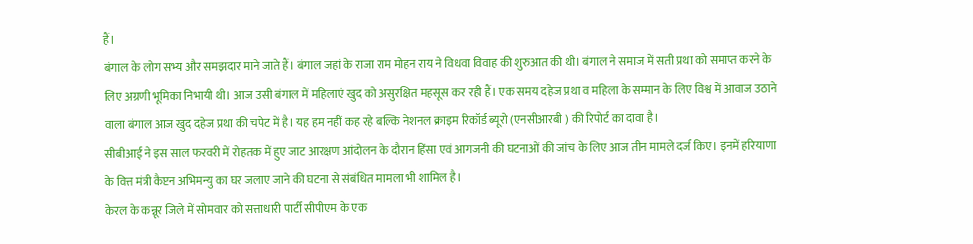हैं।
बंगाल के लोग सभ्य और समझदार माने जाते हैं। बंगाल जहां के राजा राम मोहन राय ने विधवा विवाह की शुरुआत की थी। बंगाल ने समाज में सती प्रथा को समाप्त करने के लिए अग्रणी भूमिका निभायी थी। आज उसी बंगाल में महिलाएं खुद को असुरक्षित महसूस कर रही हैं। एक समय दहेज प्रथा व महिला के सम्मान के लिए विश्व में आवाज उठाने वाला बंगाल आज खुद दहेज प्रथा की चपेट में है। यह हम नहीं कह रहे बल्कि नेशनल क्राइम रिकॉर्ड ब्यूरो (एनसीआरबी ) की रिपोर्ट का दावा है।
सीबीआई ने इस साल फरवरी में रोहतक में हुए जाट आरक्षण आंदोलन के दौरान हिंसा एवं आगजनी की घटनाओं की जांच के लिए आज तीन मामले दर्ज किए। इनमें हरियाणा के वित्त मंत्री कैप्टन अभिमन्यु का घर जलाए जाने की घटना से संबंधित मामला भी शामिल है।
केरल के कन्नूर जिले में सोमवार को सत्ताधारी पार्टी सीपीएम के एक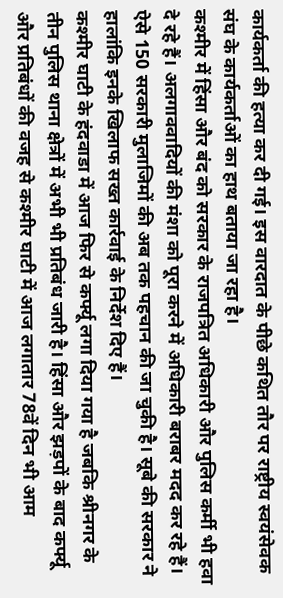कार्यकर्ता की हत्या कर दी गई। इस वारदात के पीछे कथित तौर पर राष्ट्रीय स्वयंसेवक संघ के कार्यकर्ताओं का हाथ बताया जा रहा है।
कश्मीर में हिंसा और बंद को सरकार के राजपत्रित अधिकारी और पुलिस कर्मी भी हवा दे रहे हैं। अलगाववादियों की मंशा को पूरा करने में अधिकारी बराबर मदद कर रहे हैं। ऐसे 150 सरकारी मुलाजिमों की अब तक पहचान की जा चुकी है। सूबे की सरकार ने हालांकि इनके खिलाफ सख्त कार्रवाई के निर्देश दिए हैं।
कश्मीर घाटी के हंदवाडा में आज फिर से कर्फ्यू लगा दिया गया है जबकि श्रीनगर के तीन पुलिस थाना क्षेत्रों में अभी भी प्रतिबंध जारी है। हिंसा और झड़पों के बाद कर्फ्यू और प्रतिबंधों की वजह से कश्मीर घाटी में आज लगातार 78वें दिन भी आम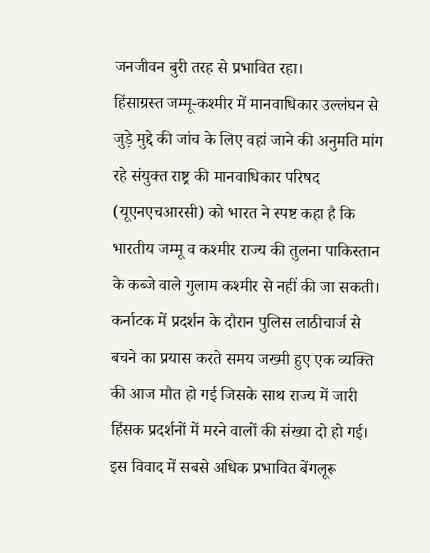जनजीवन बुरी तरह से प्रभावित रहा।
हिंसाग्रस्त जम्मू-कश्मीर में मानवाधिकार उल्लंघन से जुड़े मुद्दे की जांच के लिए वहां जाने की अनुमति मांग रहे संयुक्त राष्ट्र की मानवाधिकार परिषद (यूएनएचआरसी) को भारत ने स्पष्ट कहा है कि भारतीय जम्मू व कश्मीर राज्य की तुलना पाकिस्तान के कब्जे वाले गुलाम कश्मीर से नहीं की जा सकती।
कर्नाटक में प्रदर्शन के दौरान पुलिस लाठीचार्ज से बचने का प्रयास करते समय जख्मी हुए एक व्यक्ति की आज मौत हो गई जिसके साथ राज्य में जारी हिंसक प्रदर्शनों में मरने वालों की संख्या दो हो गई। इस विवाद में सबसे अधिक प्रभावित बेंगलूरू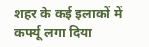शहर के कई इलाकों में कर्फ्यू लगा दिया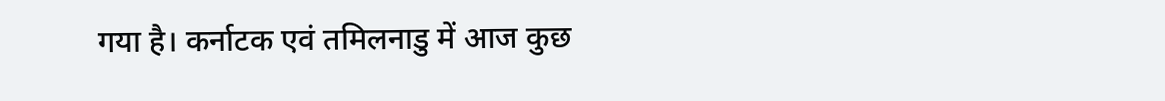गया है। कर्नाटक एवं तमिलनाडु में आज कुछ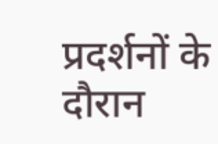प्रदर्शनों के दौरान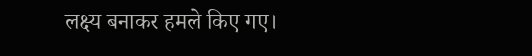लक्ष्य बनाकर हमले किए गए।